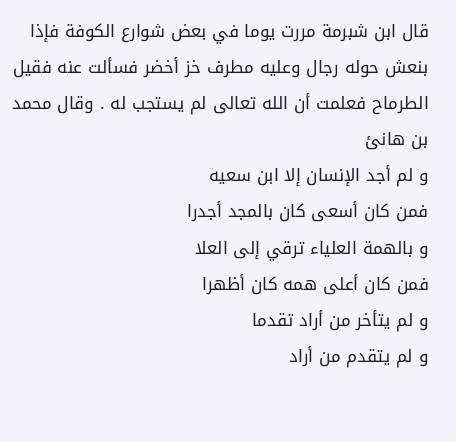قال ابن شبرمة مررت يوما في بعض شوارع الكوفة فإذا بنعش حوله رجال وعليه مطرف خز أخضر فسألت عنه فقيل الطرماح فعلمت أن الله تعالى لم يستجب له . وقال محمد بن هانئ
و لم أجد الإنسان إلا ابن سعيه
فمن كان أسعى كان بالمجد أجدرا
و بالهمة العلياء ترقي إلى العلا
فمن كان أعلى همه كان أظهرا
و لم يتأخر من أراد تقدما
و لم يتقدم من أراد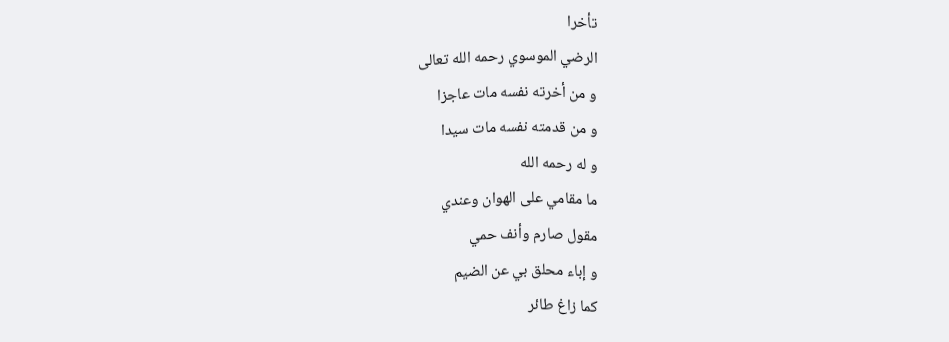تأخرا
الرضي الموسوي رحمه الله تعالى
و من أخرته نفسه مات عاجزا
و من قدمته نفسه مات سيدا
و له رحمه الله
ما مقامي على الهوان وعندي
مقول صارم وأنف حمي
و إباء محلق بي عن الضيم
كما زاغ طائر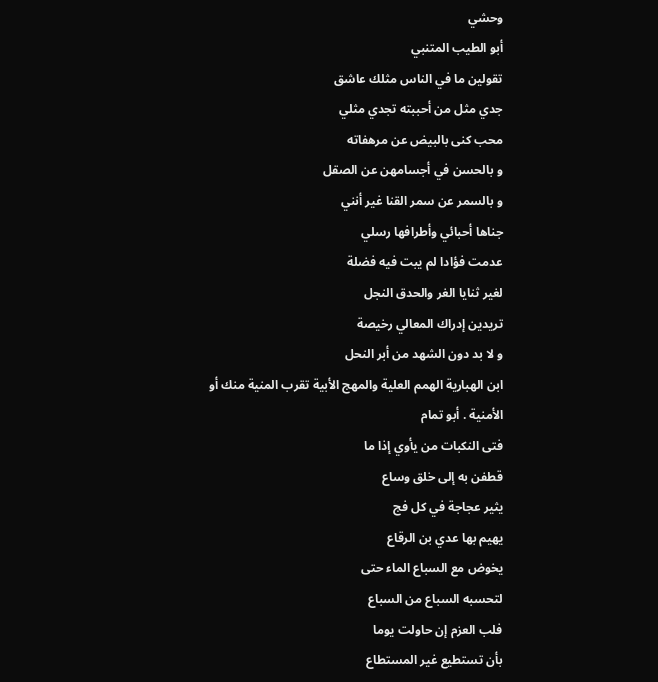وحشي
أبو الطيب المتنبي
تقولين ما في الناس مثلك عاشق
جدي مثل من أحببته تجدي مثلي
محب كنى بالبيض عن مرهفاته
و بالحسن في أجسامهن عن الصقل
و بالسمر عن سمر القنا غير أنني
جناها أحبائي وأطرافها رسلي
عدمت فؤادا لم يبت فيه فضلة
لغير ثنايا الغر والحدق النجل
تريدين إدراك المعالي رخيصة
و لا بد دون الشهد من أبر النحل
ابن الهبارية الهمم العلية والمهج الأبية تقرب المنية منك أو الأمنية . أبو تمام
فتى النكبات من يأوي إذا ما
قطفن به إلى خلق وساع
يثير عجاجة في كل فج
يهيم بها عدي بن الرقاع
يخوض مع السباع الماء حتى
لتحسبه السباع من السباع
فلب العزم إن حاولت يوما
بأن تستطيع غير المستطاع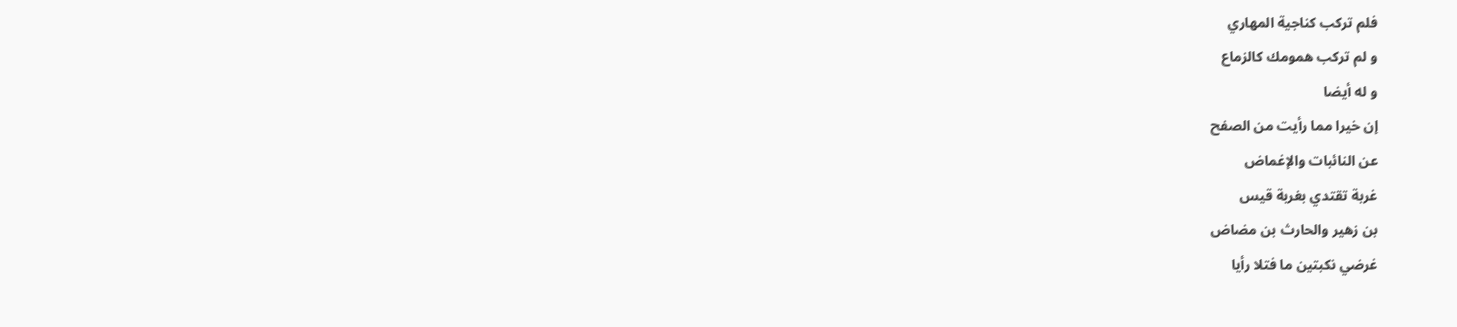فلم تركب كناجية المهاري
و لم تركب همومك كالزماع
و له أيضا
إن خيرا مما رأيت من الصفح
عن النائبات والإغماض
غربة تقتدي بغربة قيس
بن زهير والحارث بن مضاض
غرضي نكبتين ما فتلا رأيا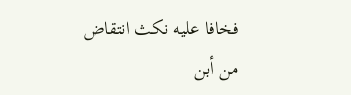فخافا عليه نكث انتقاض
من أبن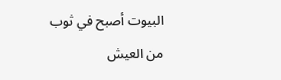البيوت أصبح في ثوب
من العيش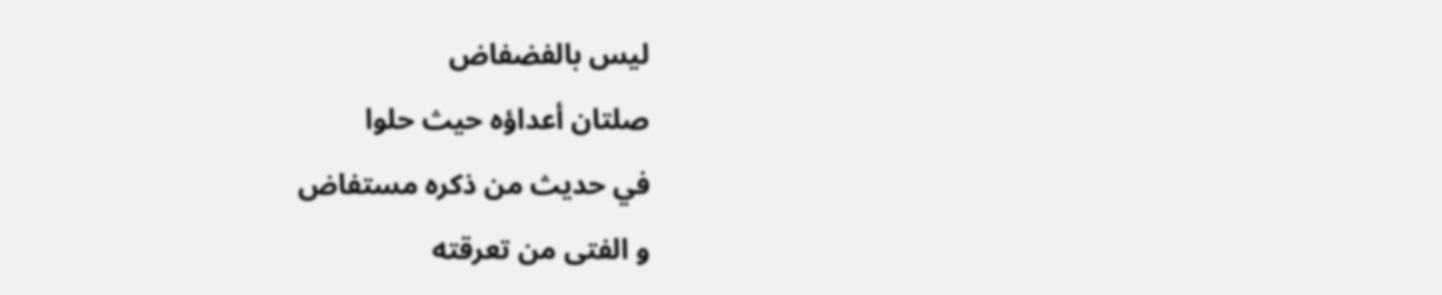ليس بالفضفاض
صلتان أعداؤه حيث حلوا
في حديث من ذكره مستفاض
و الفتى من تعرقته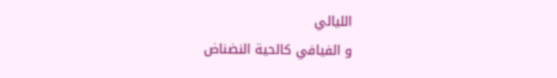الليالي
و الفيافي كالحية النضناض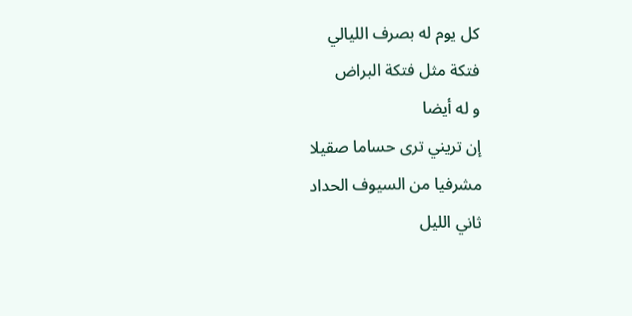كل يوم له بصرف الليالي
فتكة مثل فتكة البراض
و له أيضا
إن تريني ترى حساما صقيلا
مشرفيا من السيوف الحداد
ثاني الليل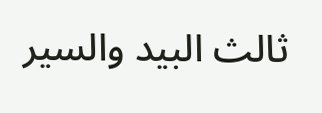ثالث البيد والسير